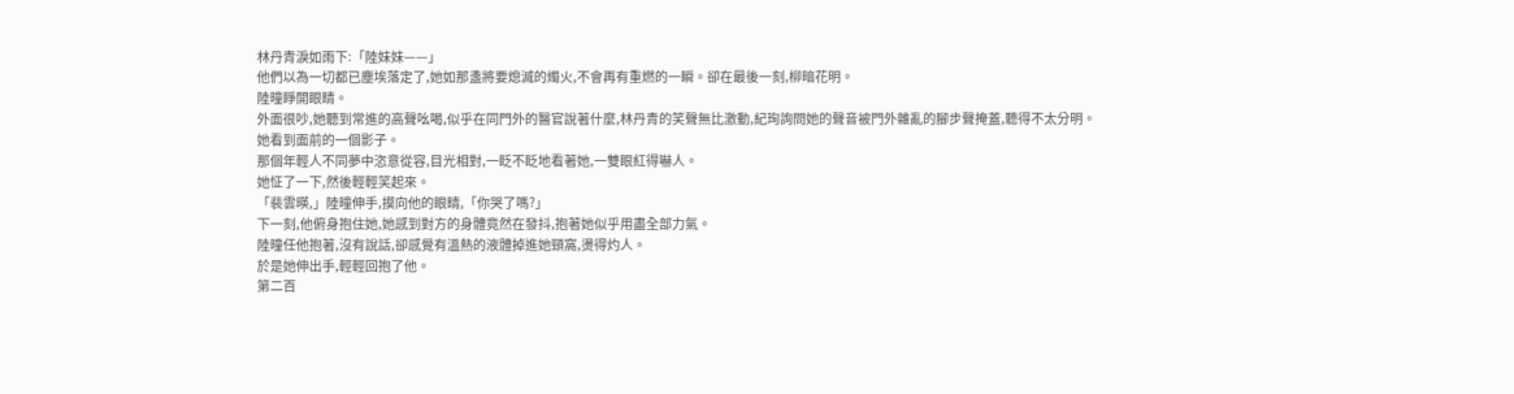林丹青淚如雨下:「陸妹妹——」
他們以為一切都已塵埃落定了,她如那盞將要熄滅的燭火,不會再有重燃的一瞬。卻在最後一刻,柳暗花明。
陸曈睜開眼睛。
外面很吵,她聽到常進的高聲吆喝,似乎在同門外的醫官說著什麼,林丹青的笑聲無比激動,紀珣詢問她的聲音被門外雜亂的腳步聲掩蓋,聽得不太分明。
她看到面前的一個影子。
那個年輕人不同夢中恣意從容,目光相對,一眨不眨地看著她,一雙眼紅得嚇人。
她怔了一下,然後輕輕笑起來。
「裴雲暎,」陸曈伸手,摸向他的眼睛,「你哭了嗎?」
下一刻,他俯身抱住她,她感到對方的身體竟然在發抖,抱著她似乎用盡全部力氣。
陸曈任他抱著,沒有說話,卻感覺有溫熱的液體掉進她頸窩,燙得灼人。
於是她伸出手,輕輕回抱了他。
第二百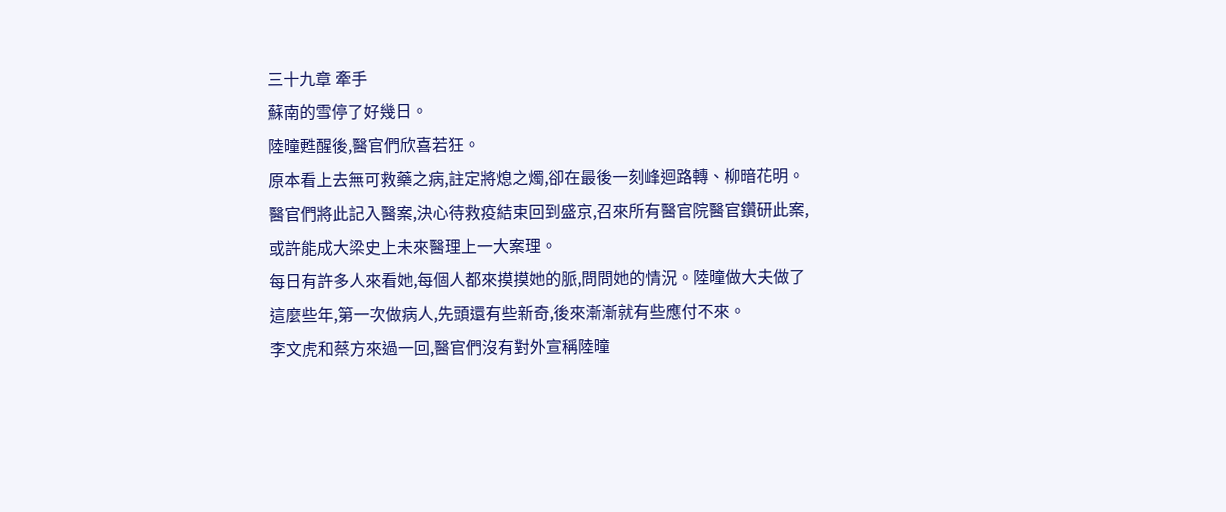三十九章 牽手
蘇南的雪停了好幾日。
陸曈甦醒後,醫官們欣喜若狂。
原本看上去無可救藥之病,註定將熄之燭,卻在最後一刻峰迴路轉、柳暗花明。
醫官們將此記入醫案,決心待救疫結束回到盛京,召來所有醫官院醫官鑽研此案,或許能成大梁史上未來醫理上一大案理。
每日有許多人來看她,每個人都來摸摸她的脈,問問她的情況。陸曈做大夫做了這麼些年,第一次做病人,先頭還有些新奇,後來漸漸就有些應付不來。
李文虎和蔡方來過一回,醫官們沒有對外宣稱陸曈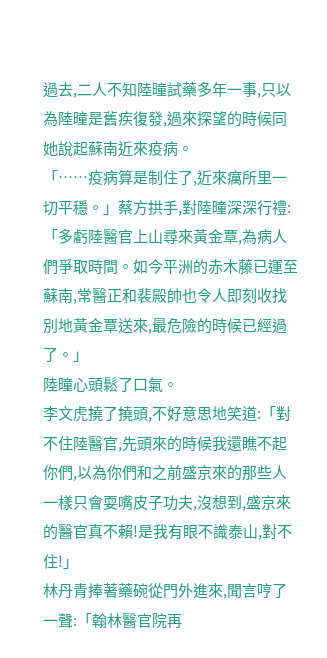過去,二人不知陸曈試藥多年一事,只以為陸曈是舊疾復發,過來探望的時候同她說起蘇南近來疫病。
「……疫病算是制住了,近來癘所里一切平穩。」蔡方拱手,對陸曈深深行禮:「多虧陸醫官上山尋來黃金覃,為病人們爭取時間。如今平洲的赤木藤已運至蘇南,常醫正和裴殿帥也令人即刻收找別地黃金覃送來,最危險的時候已經過了。」
陸曈心頭鬆了口氣。
李文虎撓了撓頭,不好意思地笑道:「對不住陸醫官,先頭來的時候我還瞧不起你們,以為你們和之前盛京來的那些人一樣只會耍嘴皮子功夫,沒想到,盛京來的醫官真不賴!是我有眼不識泰山,對不住!」
林丹青捧著藥碗從門外進來,聞言哼了一聲:「翰林醫官院再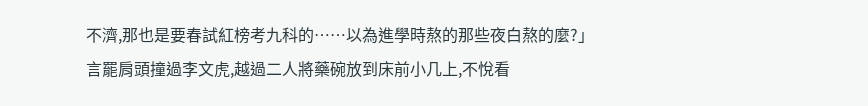不濟,那也是要春試紅榜考九科的……以為進學時熬的那些夜白熬的麼?」
言罷肩頭撞過李文虎,越過二人將藥碗放到床前小几上,不悅看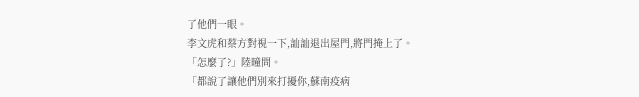了他們一眼。
李文虎和蔡方對視一下,訕訕退出屋門,將門掩上了。
「怎麼了?」陸曈問。
「都說了讓他們別來打擾你,蘇南疫病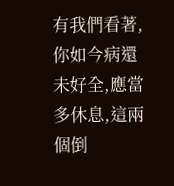有我們看著,你如今病還未好全,應當多休息,這兩個倒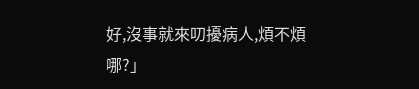好,沒事就來叨擾病人,煩不煩哪?」